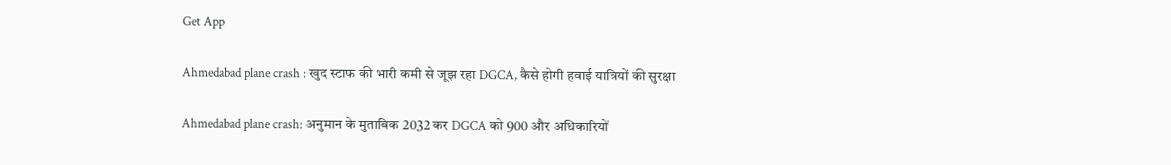Get App

Ahmedabad plane crash : खुद स्टाफ की भारी कमी से जूझ रहा DGCA, कैसे होगी हवाई यात्रियों की सुरक्षा

Ahmedabad plane crash: अनुमान के मुताबिक 2032 कर DGCA को 900 और अधिकारियों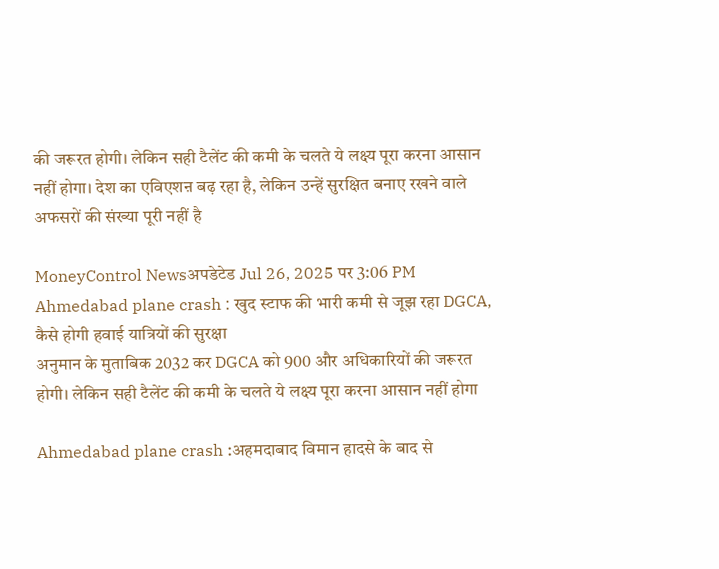की जरूरत होगी। लेकिन सही टैलेंट की कमी के चलते ये लक्ष्य पूरा करना आसान नहीं होगा। देश का एविएशऩ बढ़ रहा है, लेकिन उन्हें सुरक्षित बनाए रखने वाले अफसरों की संख्या पूरी नहीं है

MoneyControl Newsअपडेटेड Jul 26, 2025 पर 3:06 PM
Ahmedabad plane crash : खुद स्टाफ की भारी कमी से जूझ रहा DGCA, कैसे होगी हवाई यात्रियों की सुरक्षा
अनुमान के मुताबिक 2032 कर DGCA को 900 और अधिकारियों की जरूरत होगी। लेकिन सही टैलेंट की कमी के चलते ये लक्ष्य पूरा करना आसान नहीं होगा

Ahmedabad plane crash :अहमदाबाद विमान हादसे के बाद से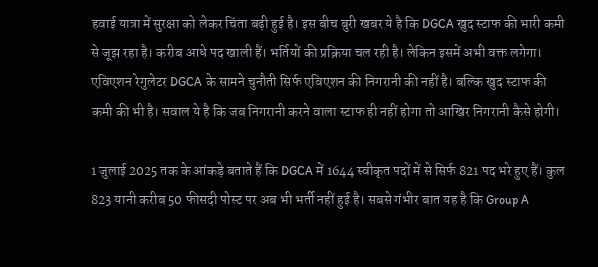हवाई यात्रा में सुरक्षा को लेकर चिंता बढ़ी हुई है। इस बीच बुरी खबर ये है कि DGCA खुद स्टाफ की भारी कमी से जूझ रहा है। करीब आधे पद खाली हैं। भर्तियों की प्रक्रिया चल रही है। लेकिन इसमें अभी वक्त लगेगा। एविएशन रेगुलेटर DGCA के सामने चुनौती सिर्फ एविएशन की निगरानी की नहीं है। बल्कि खुद स्टाफ की कमी की भी है। सवाल ये है कि जब निगरानी करने वाला स्टाफ ही नहीं होगा तो आखिर निगरानी कैसे होगी।

1 जुलाई 2025 तक के आंकड़े बताते हैं कि DGCA में 1644 स्वीकृत पदों में से सिर्फ 821 पद भरे हुए हैं। कुल 823 यानी करीब 50 फीसदी पोस्ट पर अब भी भर्ती नहीं हुई है। सबसे गंभीर बात यह है कि Group A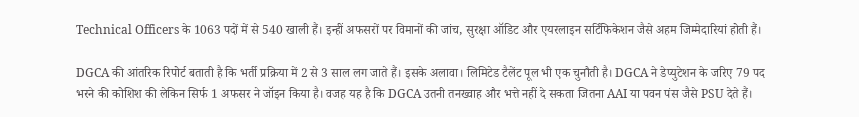Technical Officers के 1063 पदों में से 540 खाली हैं। इन्हीं अफसरों पर विमानों की जांच, सुरक्षा ऑडिट और एयरलाइन सर्टिफिकेशन जैसे अहम जिम्मेदारियां होती हैं।

DGCA की आंतरिक रिपोर्ट बताती है कि भर्ती प्रक्रिया में 2 से 3 साल लग जाते हैं। इसके अलावा। लिमिटेड टैलेंट पूल भी एक चुनौती है। DGCA ने डेप्युटेशन के जरिए 79 पद भरने की कोशिश की लेकिन सिर्फ 1 अफसर ने जॉइन किया है। वजह यह है कि DGCA उतनी तनख्वाह और भत्ते नहीं दे सकता जितना AAI या पवन पंस जैसे PSU देते हैं।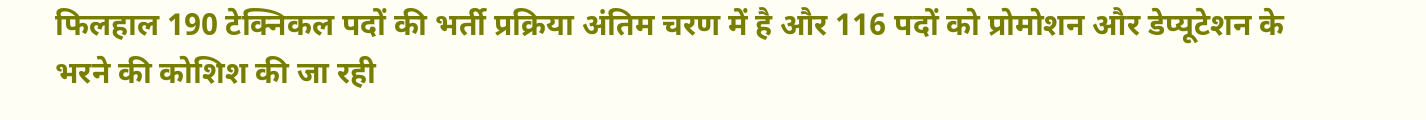फिलहाल 190 टेक्निकल पदों की भर्ती प्रक्रिया अंतिम चरण में है और 116 पदों को प्रोमोशन और डेप्यूटेशन के भरने की कोशिश की जा रही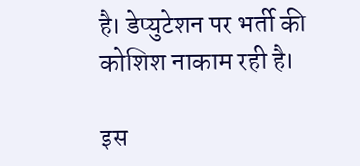है। डेप्युटेशन पर भर्ती की कोशिश नाकाम रही है।

इस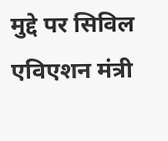मुद्दे पर सिविल एविएशन मंत्री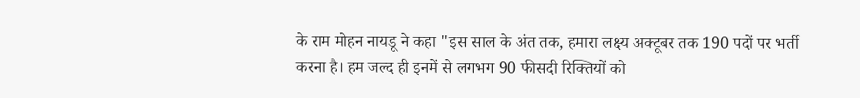के राम मोहन नायडू ने कहा "इस साल के अंत तक, हमारा लक्ष्य अक्टूबर तक 190 पदों पर भर्ती करना है। हम जल्द ही इनमें से लगभग 90 फीसदी रिक्तियों को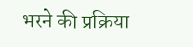भरने की प्रक्रिया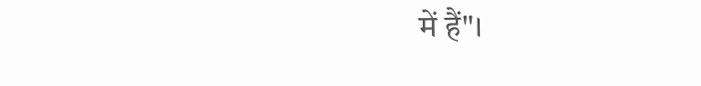में हैं"।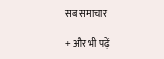सब समाचार

+ और भी पढ़ें